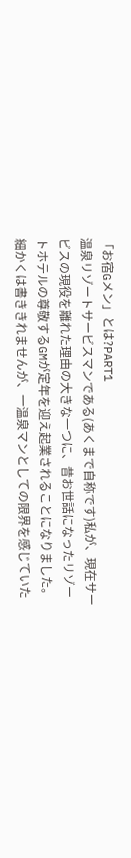「お宿Gメン」とは?PART1
温泉リゾートサービスマンである(あくまで自称です)私が、現在サービスの現役を離れた理由の大きな一つに、昔お世話になったリゾートホテルの尊敬するGMが定年を迎え起業されることになりました。
細かくは書ききれませんが、一温泉マンとしての限界を感じていた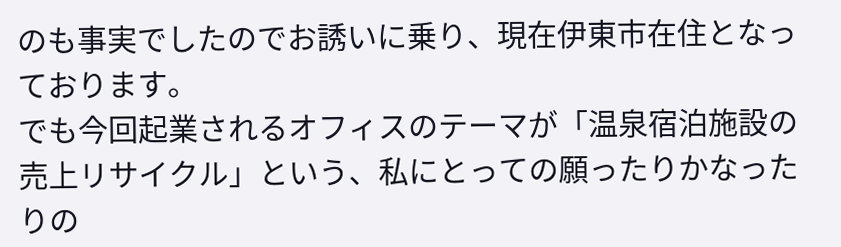のも事実でしたのでお誘いに乗り、現在伊東市在住となっております。
でも今回起業されるオフィスのテーマが「温泉宿泊施設の売上リサイクル」という、私にとっての願ったりかなったりの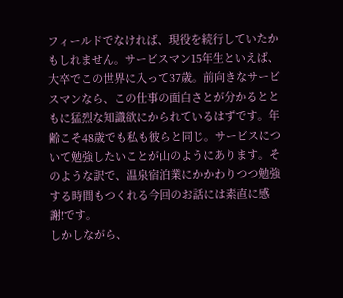フィールドでなければ、現役を続行していたかもしれません。サービスマン15年生といえば、大卒でこの世界に入って37歳。前向きなサービスマンなら、この仕事の面白さとが分かるとともに猛烈な知識欲にかられているはずです。年齢こそ48歳でも私も彼らと同じ。サービスについて勉強したいことが山のようにあります。そのような訳で、温泉宿泊業にかかわりつつ勉強する時間もつくれる今回のお話には素直に感謝!です。
しかしながら、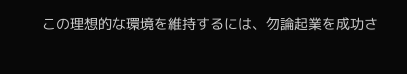この理想的な環境を維持するには、勿論起業を成功さ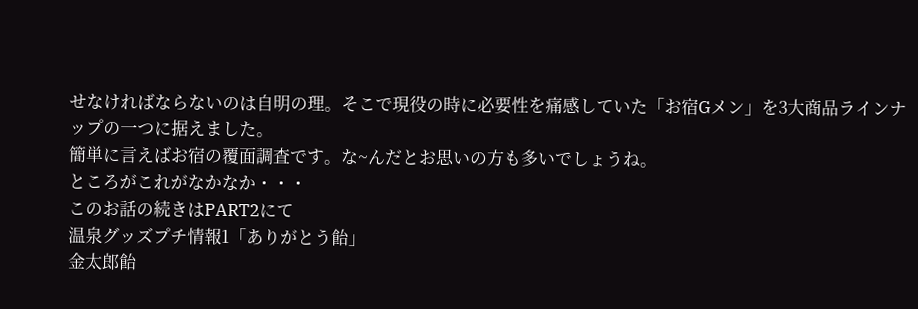せなければならないのは自明の理。そこで現役の時に必要性を痛感していた「お宿Gメン」を3大商品ラインナップの一つに据えました。
簡単に言えばお宿の覆面調査です。な~んだとお思いの方も多いでしょうね。
ところがこれがなかなか・・・
このお話の続きはPART2にて
温泉グッズプチ情報1「ありがとう飴」
金太郎飴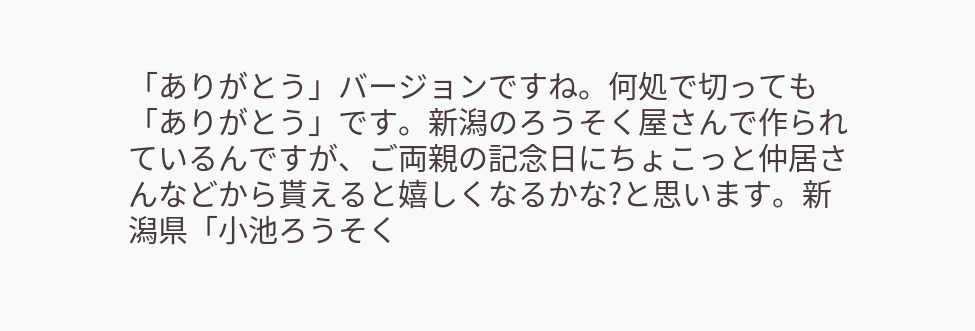「ありがとう」バージョンですね。何処で切っても「ありがとう」です。新潟のろうそく屋さんで作られているんですが、ご両親の記念日にちょこっと仲居さんなどから貰えると嬉しくなるかな?と思います。新潟県「小池ろうそく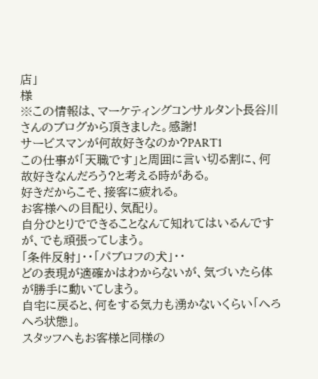店」
様
※この情報は、マーケティングコンサルタント長谷川 さんのブログから頂きました。感謝!
サービスマンが何故好きなのか?PART1
この仕事が「天職です」と周囲に言い切る割に、何故好きなんだろう?と考える時がある。
好きだからこそ、接客に疲れる。
お客様への目配り、気配り。
自分ひとりでできることなんて知れてはいるんですが、でも頑張ってしまう。
「条件反射」・・「パブロフの犬」・・
どの表現が適確かはわからないが、気づいたら体が勝手に動いてしまう。
自宅に戻ると、何をする気力も湧かないくらい「へろへろ状態」。
スタッフへもお客様と同様の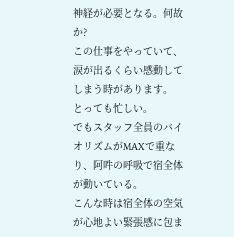神経が必要となる。何故か?
この仕事をやっていて、涙が出るくらい感動してしまう時があります。
とっても忙しい。
でもスタッフ全員のバイオリズムがMAXで重なり、阿吽の呼吸で宿全体が動いている。
こんな時は宿全体の空気が心地よい緊張感に包ま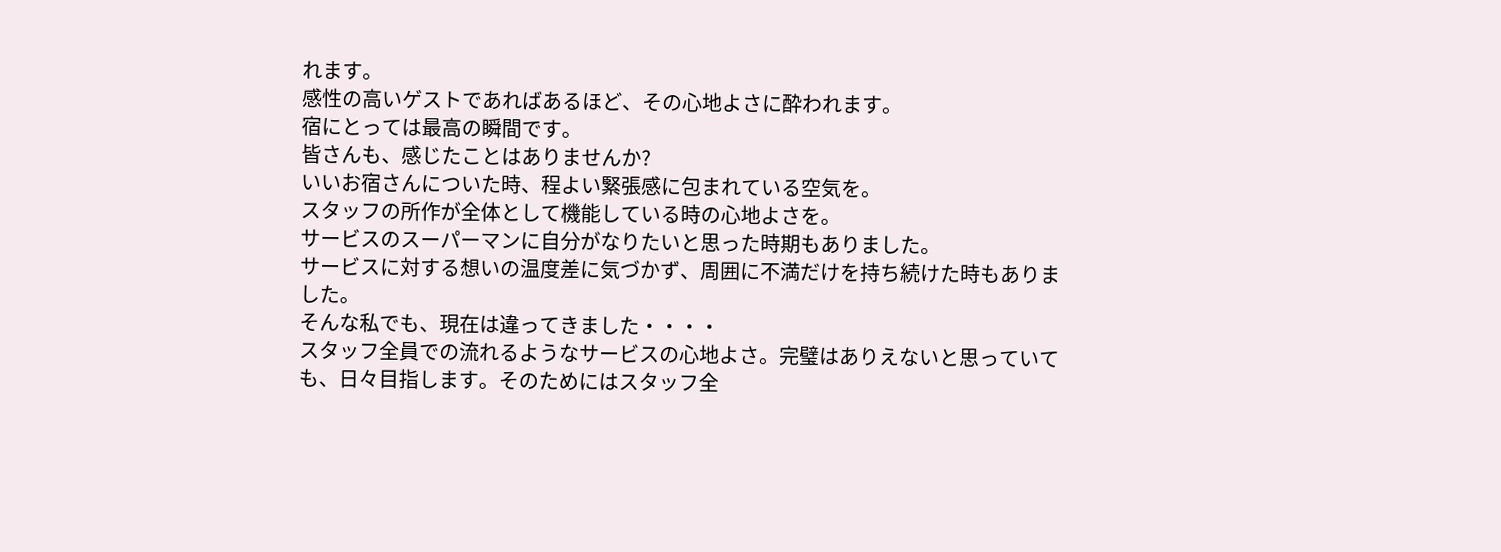れます。
感性の高いゲストであればあるほど、その心地よさに酔われます。
宿にとっては最高の瞬間です。
皆さんも、感じたことはありませんか?
いいお宿さんについた時、程よい緊張感に包まれている空気を。
スタッフの所作が全体として機能している時の心地よさを。
サービスのスーパーマンに自分がなりたいと思った時期もありました。
サービスに対する想いの温度差に気づかず、周囲に不満だけを持ち続けた時もありました。
そんな私でも、現在は違ってきました・・・・
スタッフ全員での流れるようなサービスの心地よさ。完璧はありえないと思っていても、日々目指します。そのためにはスタッフ全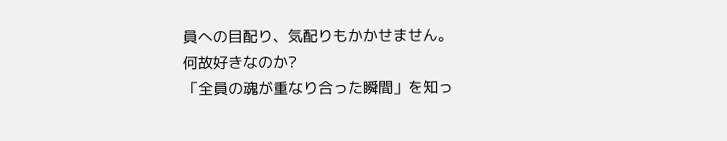員への目配り、気配りもかかせません。
何故好きなのか?
「全員の魂が重なり合った瞬間」を知っ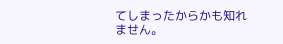てしまったからかも知れません。